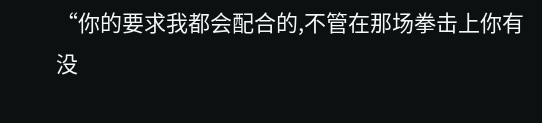“你的要求我都会配合的,不管在那场拳击上你有没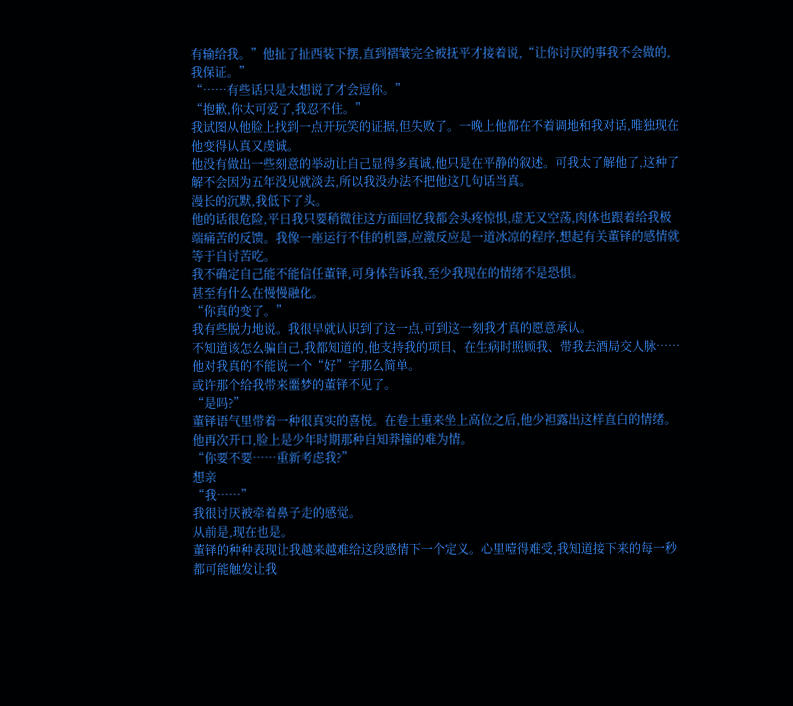有输给我。”他扯了扯西装下摆,直到褶皱完全被抚平才接着说,“让你讨厌的事我不会做的,我保证。”
“……有些话只是太想说了才会逗你。”
“抱歉,你太可爱了,我忍不住。”
我试图从他脸上找到一点开玩笑的证据,但失败了。一晚上他都在不着调地和我对话,唯独现在他变得认真又虔诚。
他没有做出一些刻意的举动让自己显得多真诚,他只是在平静的叙述。可我太了解他了,这种了解不会因为五年没见就淡去,所以我没办法不把他这几句话当真。
漫长的沉默,我低下了头。
他的话很危险,平日我只要稍微往这方面回忆我都会头疼惊惧,虚无又空荡,肉体也跟着给我极端痛苦的反馈。我像一座运行不佳的机器,应激反应是一道冰凉的程序,想起有关董铎的感情就等于自讨苦吃。
我不确定自己能不能信任董铎,可身体告诉我,至少我现在的情绪不是恐惧。
甚至有什么在慢慢融化。
“你真的变了。”
我有些脱力地说。我很早就认识到了这一点,可到这一刻我才真的愿意承认。
不知道该怎么骗自己,我都知道的,他支持我的项目、在生病时照顾我、带我去酒局交人脉……他对我真的不能说一个“好”字那么简单。
或许那个给我带来噩梦的董铎不见了。
“是吗?”
董铎语气里带着一种很真实的喜悦。在卷土重来坐上高位之后,他少袒露出这样直白的情绪。
他再次开口,脸上是少年时期那种自知莽撞的难为情。
“你要不要……重新考虑我?”
想亲
“我……”
我很讨厌被牵着鼻子走的感觉。
从前是,现在也是。
董铎的种种表现让我越来越难给这段感情下一个定义。心里噎得难受,我知道接下来的每一秒都可能触发让我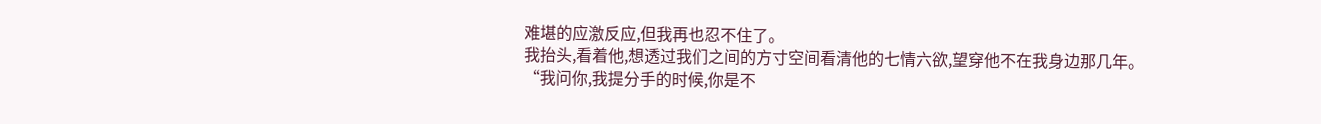难堪的应激反应,但我再也忍不住了。
我抬头,看着他,想透过我们之间的方寸空间看清他的七情六欲,望穿他不在我身边那几年。
“我问你,我提分手的时候,你是不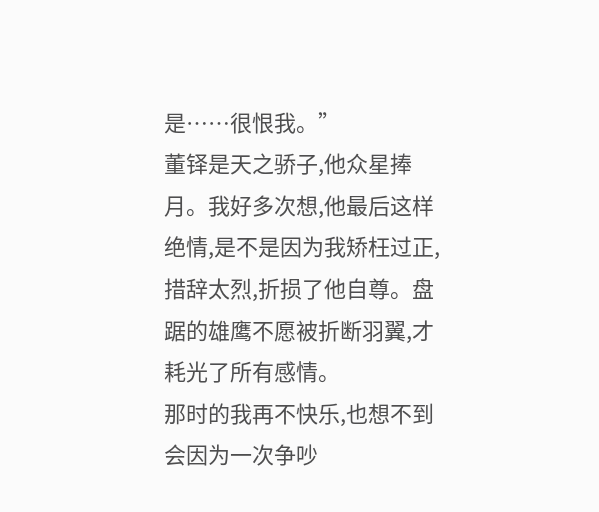是……很恨我。”
董铎是天之骄子,他众星捧月。我好多次想,他最后这样绝情,是不是因为我矫枉过正,措辞太烈,折损了他自尊。盘踞的雄鹰不愿被折断羽翼,才耗光了所有感情。
那时的我再不快乐,也想不到会因为一次争吵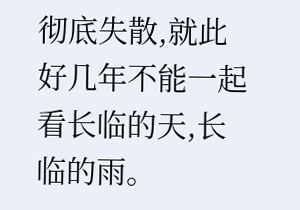彻底失散,就此好几年不能一起看长临的天,长临的雨。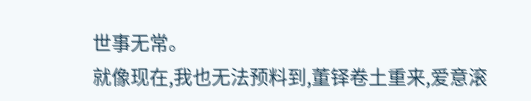世事无常。
就像现在,我也无法预料到,董铎卷土重来,爱意滚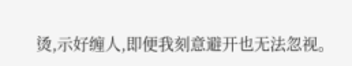烫,示好缠人,即便我刻意避开也无法忽视。